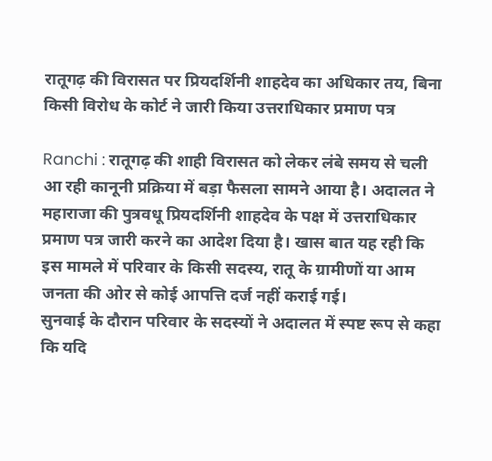रातूगढ़ की विरासत पर प्रियदर्शिनी शाहदेव का अधिकार तय, बिना किसी विरोध के कोर्ट ने जारी किया उत्तराधिकार प्रमाण पत्र

Ranchi : रातूगढ़ की शाही विरासत को लेकर लंबे समय से चली आ रही कानूनी प्रक्रिया में बड़ा फैसला सामने आया है। अदालत ने महाराजा की पुत्रवधू प्रियदर्शिनी शाहदेव के पक्ष में उत्तराधिकार प्रमाण पत्र जारी करने का आदेश दिया है। खास बात यह रही कि इस मामले में परिवार के किसी सदस्य, रातू के ग्रामीणों या आम जनता की ओर से कोई आपत्ति दर्ज नहीं कराई गई।
सुनवाई के दौरान परिवार के सदस्यों ने अदालत में स्पष्ट रूप से कहा कि यदि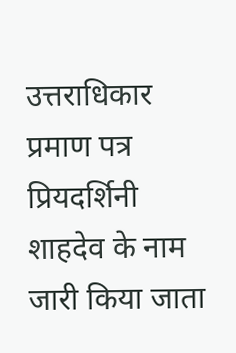उत्तराधिकार प्रमाण पत्र प्रियदर्शिनी शाहदेव के नाम जारी किया जाता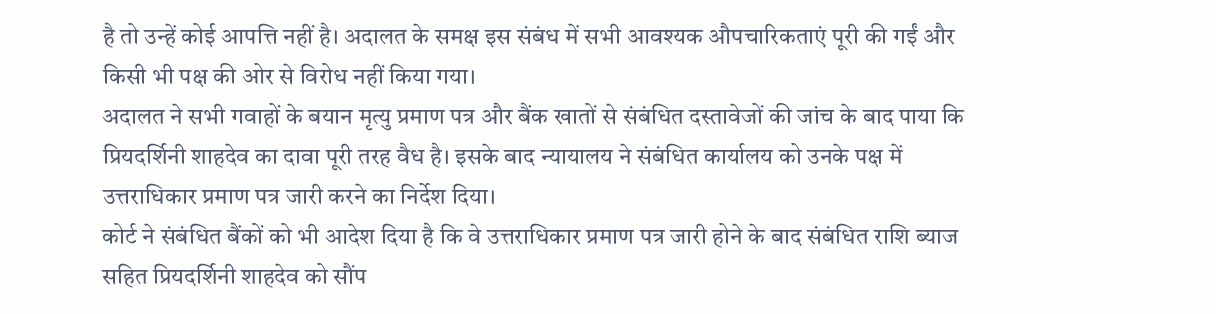है तो उन्हें कोई आपत्ति नहीं है। अदालत के समक्ष इस संबंध में सभी आवश्यक औपचारिकताएं पूरी की गईं और किसी भी पक्ष की ओर से विरोध नहीं किया गया।
अदालत ने सभी गवाहों के बयान मृत्यु प्रमाण पत्र और बैंक खातों से संबंधित दस्तावेजों की जांच के बाद पाया कि प्रियदर्शिनी शाहदेव का दावा पूरी तरह वैध है। इसके बाद न्यायालय ने संबंधित कार्यालय को उनके पक्ष में उत्तराधिकार प्रमाण पत्र जारी करने का निर्देश दिया।
कोर्ट ने संबंधित बैंकों को भी आदेश दिया है कि वे उत्तराधिकार प्रमाण पत्र जारी होने के बाद संबंधित राशि ब्याज सहित प्रियदर्शिनी शाहदेव को सौंप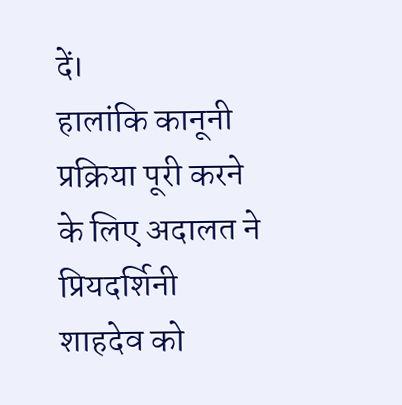दें।
हालांकि कानूनी प्रक्रिया पूरी करने के लिए अदालत ने प्रियदर्शिनी शाहदेव को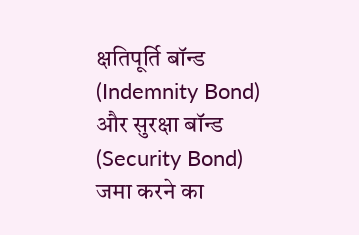क्षतिपूर्ति बॉन्ड (Indemnity Bond) और सुरक्षा बॉन्ड (Security Bond) जमा करने का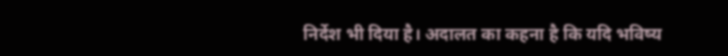निर्देश भी दिया है। अदालत का कहना है कि यदि भविष्य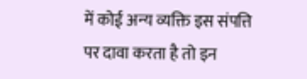में कोई अन्य व्यक्ति इस संपत्ति पर दावा करता है तो इन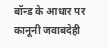बॉन्ड के आधार पर कानूनी जवाबदेही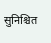सुनिश्चित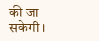की जा सकेगी।